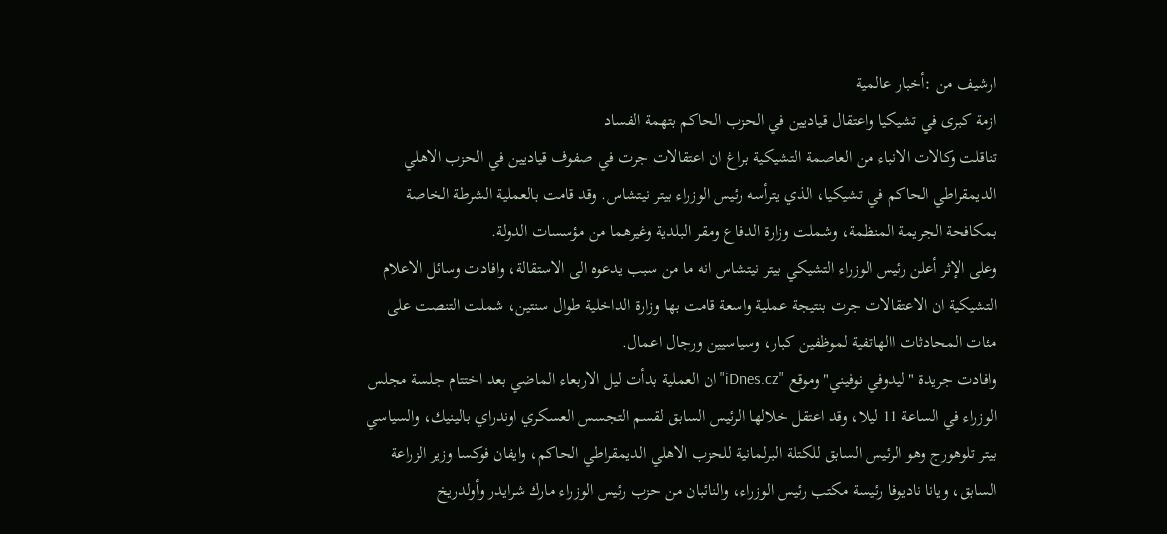ارشيف من :أخبار عالمية
ازمة كبرى في تشيكيا واعتقال قياديين في الحزب الحاكم بتهمة الفساد
تناقلت وكالات الانباء من العاصمة التشيكية براغ ان اعتقالات جرت في صفوف قياديين في الحزب الاهلي الديمقراطي الحاكم في تشيكيا، الذي يترأسه رئيس الوزراء بيتر نيتشاس. وقد قامت بالعملية الشرطة الخاصة بمكافحة الجريمة المنظمة، وشملت وزارة الدفاع ومقر البلدية وغيرهما من مؤسسات الدولة.
وعلى الإثر أعلن رئيس الوزراء التشيكي بيتر نيتشاس انه ما من سبب يدعوه الى الاستقالة، وافادت وسائل الاعلام التشيكية ان الاعتقالات جرت بنتيجة عملية واسعة قامت بها وزارة الداخلية طوال سنتين، شملت التنصت على مئات المحادثات االهاتفية لموظفين كبار، وسياسيين ورجال اعمال.
وافادت جريدة "ليدوفي نوفيني" وموقع "iDnes.cz" ان العملية بدأت ليل الاربعاء الماضي بعد اختتام جلسة مجلس الوزراء في الساعة 11 ليلا، وقد اعتقل خلالها الرئيس السابق لقسم التجسس العسكري اوندراي بالينيك، والسياسي بيتر تلوهورج وهو الرئيس السابق للكتلة البرلمانية للحزب الاهلي الديمقراطي الحاكم، وايفان فوكسا وزير الزراعة السابق، ويانا ناديوفا رئيسة مكتب رئيس الوزراء، والنائبان من حزب رئيس الوزراء مارك شرايدر وأولدريخ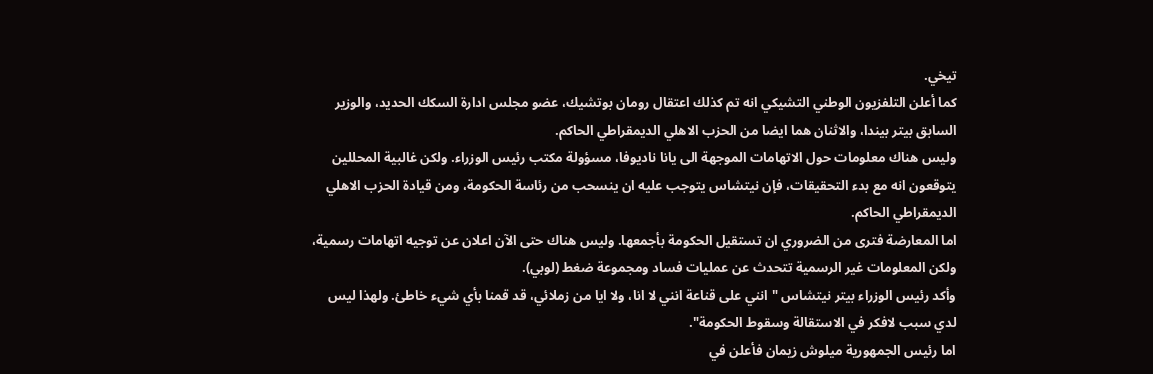تيخي.
كما أعلن التلفزيون الوطني التشيكي انه تم كذلك اعتقال رومان بوتشيك، عضو مجلس ادارة السكك الحديد، والوزير السابق بيتر بيندا، والاثنان هما ايضا من الحزب الاهلي الديمقراطي الحاكم.
وليس هناك معلومات حول الاتهامات الموجهة الى يانا ناديوفا، مسؤولة مكتب رئيس الوزراء. ولكن غالبية المحللين يتوقعون انه مع بدء التحقيقات، فإن نيتشاس يتوجب عليه ان ينسحب من رئاسة الحكومة، ومن قيادة الحزب الاهلي الديمقراطي الحاكم.
اما المعارضة فترى من الضروري ان تستقيل الحكومة بأجمعها. وليس هناك حتى الآن اعلان عن توجيه اتهامات رسمية، ولكن المعلومات غير الرسمية تتحدث عن عمليات فساد ومجموعة ضغط (لوبي).
وأكد رئيس الوزراء بيتر نيتشاس "انني على قناعة انني لا انا، ولا ايا من زملائي، قد قمنا بأي شيء خاطئ. ولهذا ليس لدي سبب لافكر في الاستقالة وسقوط الحكومة".
اما رئيس الجمهورية ميلوش زيمان فأعلن في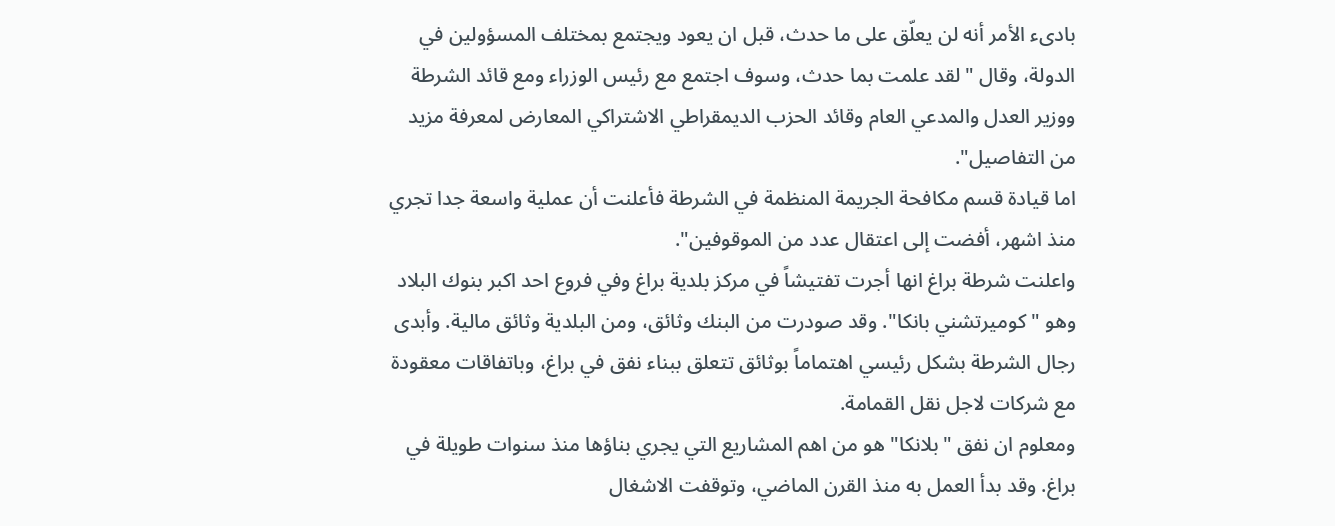بادىء الأمر أنه لن يعلّق على ما حدث، قبل ان يعود ويجتمع بمختلف المسؤولين في الدولة، وقال "لقد علمت بما حدث، وسوف اجتمع مع رئيس الوزراء ومع قائد الشرطة ووزير العدل والمدعي العام وقائد الحزب الديمقراطي الاشتراكي المعارض لمعرفة مزيد من التفاصيل".
اما قيادة قسم مكافحة الجريمة المنظمة في الشرطة فأعلنت أن عملية واسعة جدا تجري منذ اشهر، أفضت إلى اعتقال عدد من الموقوفين".
واعلنت شرطة براغ انها أجرت تفتيشاً في مركز بلدية براغ وفي فروع احد اكبر بنوك البلاد وهو "كوميرتشني بانكا". وقد صودرت من البنك وثائق، ومن البلدية وثائق مالية. وأبدى رجال الشرطة بشكل رئيسي اهتماماً بوثائق تتعلق ببناء نفق في براغ، وباتفاقات معقودة مع شركات لاجل نقل القمامة.
ومعلوم ان نفق "بلانكا" هو من اهم المشاريع التي يجري بناؤها منذ سنوات طويلة في براغ. وقد بدأ العمل به منذ القرن الماضي، وتوقفت الاشغال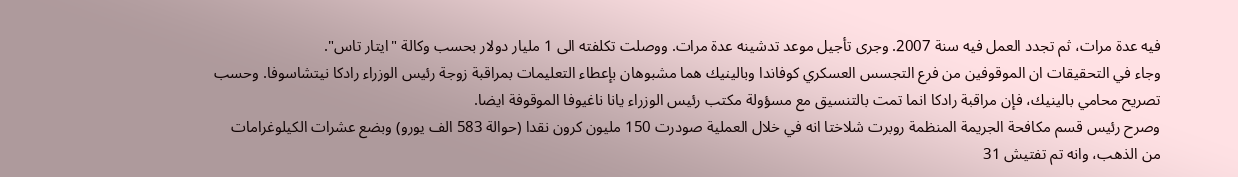فيه عدة مرات، ثم تجدد العمل فيه سنة 2007. وجرى تأجيل موعد تدشينه عدة مرات. ووصلت تكلفته الى 1 مليار دولار بحسب وكالة "ايتار تاس".
وجاء في التحقيقات ان الموقوفين من فرع التجسس العسكري كوفاندا وبالينيك هما مشبوهان بإعطاء التعليمات بمراقبة زوجة رئيس الوزراء رادكا نيتشاسوفا. وحسب تصريح محامي بالينيك، فإن مراقبة رادكا انما تمت بالتنسيق مع مسؤولة مكتب رئيس الوزراء يانا ناغيوفا الموقوفة ايضا.
وصرح رئيس قسم مكافحة الجريمة المنظمة روبرت شلاختا انه في خلال العملية صودرت 150 مليون كرون نقدا (حوالة 583 الف يورو) وبضع عشرات الكيلوغرامات من الذهب، وانه تم تفتيش 31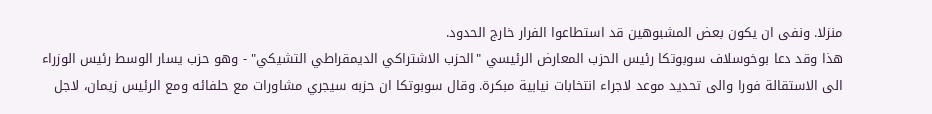منزلا. ونفى ان يكون بعض المشبوهين قد استطاعوا الفرار خارج الحدود.
هذا وقد دعا بوخوسلاف سوبوتكا رئيس الحزب المعارض الرئيسي "الحزب الاشتراكي الديمقراطي التشيكي" - وهو حزب يسار الوسط رئيس الوزراء الى الاستقالة فورا والى تحديد موعد لاجراء انتخابات نيابية مبكرة. وقال سوبوتكا ان حزبه سيجري مشاورات مع حلفائه ومع الرئيس زيمان، لاجل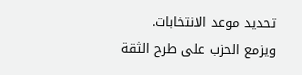تحديد موعد الانتخابات.
ويزمع الحزب على طرح الثقة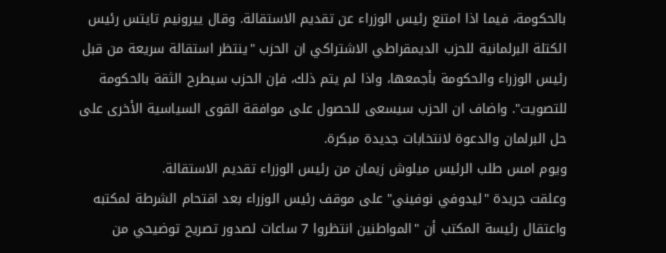بالحكومة، فيما اذا امتنع رئيس الوزراء عن تقديم الاستقالة. وقال ييرونيم تايتس رئيس الكتلة البرلمانية للحزب الديمقراطي الاشتراكي ان الحزب "ينتظر استقالة سريعة من قبل رئيس الوزراء والحكومة بأجمعها، واذا لم يتم ذلك، فإن الحزب سيطرح الثقة بالحكومة للتصويت". واضاف ان الحزب سيسعى للحصول على موافقة القوى السياسية الأخرى على حل البرلمان والدعوة لانتخابات جديدة مبكرة.
ويوم امس طلب الرئيس ميلوش زيمان من رئيس الوزراء تقديم الاستقالة.
وعلقت جريدة "ليدوفي نوفيني" على موقف رئيس الوزراء بعد اقتحام الشرطة لمكتبه واعتقال رئيسة المكتب أن "المواطنين انتظروا 7 ساعات لصدور تصريح توضيحي من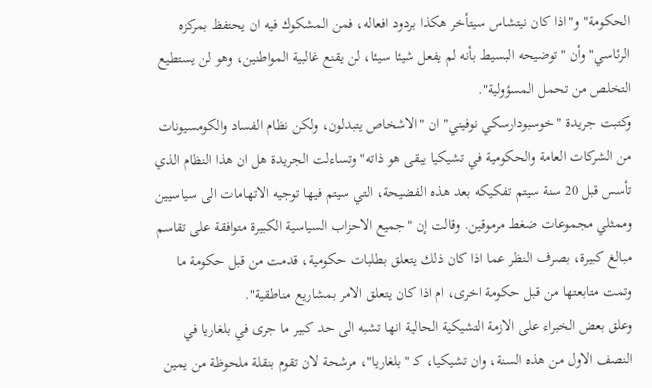الحكومة" و"اذا كان نيتشاس سيتأخر هكذا بردود افعاله، فمن المشكوك فيه ان يحتفظ بمركزه الرئاسي" وأن "توضيحه البسيط بأنه لم يفعل شيئا سيئا، لن يقنع غالبية المواطنين، وهو لن يستطيع التخلص من تحمل المسؤولية".
وكتبت جريدة "خوسبودارسكي نوفيني" ان "الاشخاص يتبدلون، ولكن نظام الفساد والكومسيونات من الشركات العامة والحكومية في تشيكيا يبقى هو ذاته" وتساءلت الجريدة هل ان هذا النظام الذي تأسس قبل 20 سنة سيتم تفكيكه بعد هذه الفضيحة، التي سيتم فيها توجيه الاتهامات الى سياسيين وممثلي مجموعات ضغط مرموقين. وقالت إن "جميع الاحزاب السياسية الكبيرة متوافقة على تقاسم مبالغ كبيرة، بصرف النظر عما اذا كان ذلك يتعلق بطلبات حكومية، قدمت من قبل حكومة ما وتمت متابعتها من قبل حكومة اخرى، ام اذا كان يتعلق الامر بمشاريع مناطقية".
وعلق بعض الخبراء على الازمة التشيكية الحالية انها تشبه الى حد كبير ما جرى في بلغاريا في النصف الاول من هذه السنة، وان تشيكيا، كـ "بلغاريا"، مرشحة لان تقوم بنقلة ملحوظة من يمين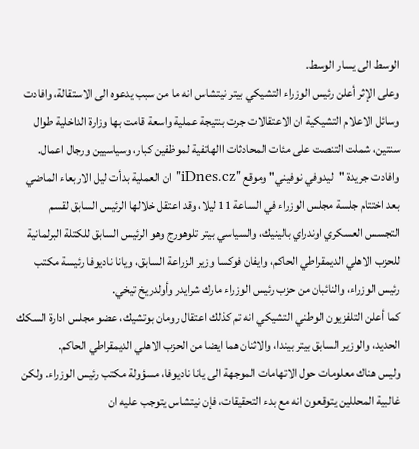الوسط الى يسار الوسط.
وعلى الإثر أعلن رئيس الوزراء التشيكي بيتر نيتشاس انه ما من سبب يدعوه الى الاستقالة، وافادت وسائل الاعلام التشيكية ان الاعتقالات جرت بنتيجة عملية واسعة قامت بها وزارة الداخلية طوال سنتين، شملت التنصت على مئات المحادثات االهاتفية لموظفين كبار، وسياسيين ورجال اعمال.
وافادت جريدة "ليدوفي نوفيني" وموقع "iDnes.cz" ان العملية بدأت ليل الاربعاء الماضي بعد اختتام جلسة مجلس الوزراء في الساعة 11 ليلا، وقد اعتقل خلالها الرئيس السابق لقسم التجسس العسكري اوندراي بالينيك، والسياسي بيتر تلوهورج وهو الرئيس السابق للكتلة البرلمانية للحزب الاهلي الديمقراطي الحاكم، وايفان فوكسا وزير الزراعة السابق، ويانا ناديوفا رئيسة مكتب رئيس الوزراء، والنائبان من حزب رئيس الوزراء مارك شرايدر وأولدريخ تيخي.
كما أعلن التلفزيون الوطني التشيكي انه تم كذلك اعتقال رومان بوتشيك، عضو مجلس ادارة السكك الحديد، والوزير السابق بيتر بيندا، والاثنان هما ايضا من الحزب الاهلي الديمقراطي الحاكم.
وليس هناك معلومات حول الاتهامات الموجهة الى يانا ناديوفا، مسؤولة مكتب رئيس الوزراء. ولكن غالبية المحللين يتوقعون انه مع بدء التحقيقات، فإن نيتشاس يتوجب عليه ان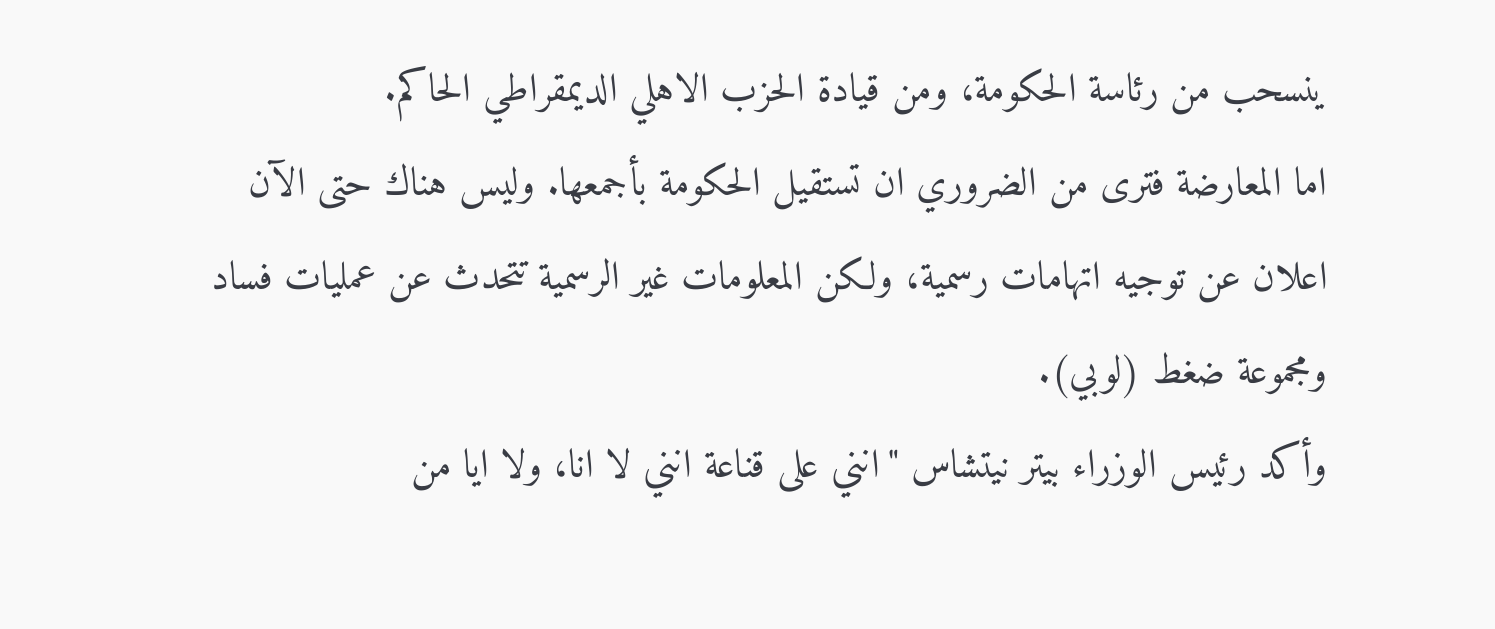ينسحب من رئاسة الحكومة، ومن قيادة الحزب الاهلي الديمقراطي الحاكم.
اما المعارضة فترى من الضروري ان تستقيل الحكومة بأجمعها. وليس هناك حتى الآن اعلان عن توجيه اتهامات رسمية، ولكن المعلومات غير الرسمية تتحدث عن عمليات فساد ومجموعة ضغط (لوبي).
وأكد رئيس الوزراء بيتر نيتشاس "انني على قناعة انني لا انا، ولا ايا من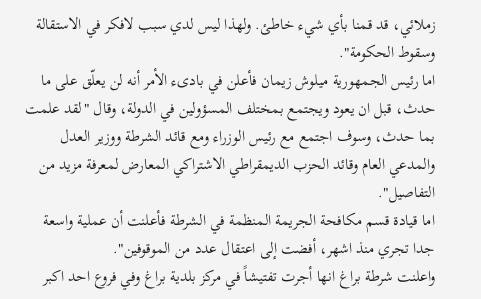زملائي، قد قمنا بأي شيء خاطئ. ولهذا ليس لدي سبب لافكر في الاستقالة وسقوط الحكومة".
اما رئيس الجمهورية ميلوش زيمان فأعلن في بادىء الأمر أنه لن يعلّق على ما حدث، قبل ان يعود ويجتمع بمختلف المسؤولين في الدولة، وقال "لقد علمت بما حدث، وسوف اجتمع مع رئيس الوزراء ومع قائد الشرطة ووزير العدل والمدعي العام وقائد الحزب الديمقراطي الاشتراكي المعارض لمعرفة مزيد من التفاصيل".
اما قيادة قسم مكافحة الجريمة المنظمة في الشرطة فأعلنت أن عملية واسعة جدا تجري منذ اشهر، أفضت إلى اعتقال عدد من الموقوفين".
واعلنت شرطة براغ انها أجرت تفتيشاً في مركز بلدية براغ وفي فروع احد اكبر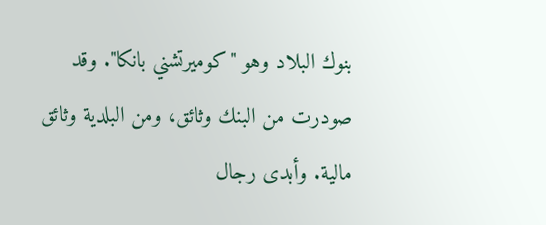بنوك البلاد وهو "كوميرتشني بانكا". وقد صودرت من البنك وثائق، ومن البلدية وثائق مالية. وأبدى رجال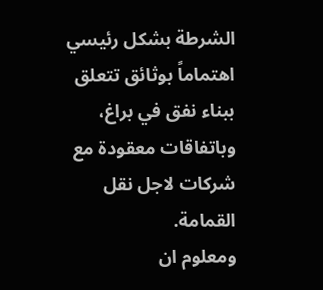الشرطة بشكل رئيسي اهتماماً بوثائق تتعلق ببناء نفق في براغ، وباتفاقات معقودة مع شركات لاجل نقل القمامة.
ومعلوم ان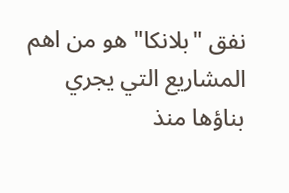نفق "بلانكا" هو من اهم المشاريع التي يجري بناؤها منذ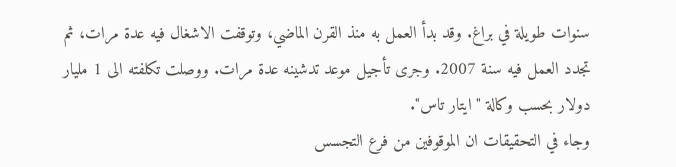سنوات طويلة في براغ. وقد بدأ العمل به منذ القرن الماضي، وتوقفت الاشغال فيه عدة مرات، ثم تجدد العمل فيه سنة 2007. وجرى تأجيل موعد تدشينه عدة مرات. ووصلت تكلفته الى 1 مليار دولار بحسب وكالة "ايتار تاس".
وجاء في التحقيقات ان الموقوفين من فرع التجسس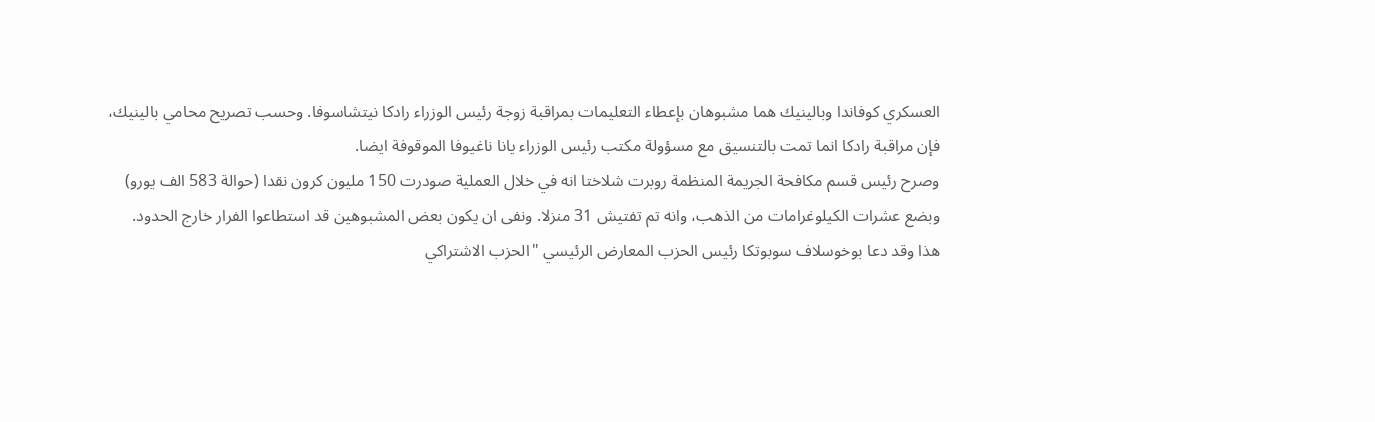العسكري كوفاندا وبالينيك هما مشبوهان بإعطاء التعليمات بمراقبة زوجة رئيس الوزراء رادكا نيتشاسوفا. وحسب تصريح محامي بالينيك، فإن مراقبة رادكا انما تمت بالتنسيق مع مسؤولة مكتب رئيس الوزراء يانا ناغيوفا الموقوفة ايضا.
وصرح رئيس قسم مكافحة الجريمة المنظمة روبرت شلاختا انه في خلال العملية صودرت 150 مليون كرون نقدا (حوالة 583 الف يورو) وبضع عشرات الكيلوغرامات من الذهب، وانه تم تفتيش 31 منزلا. ونفى ان يكون بعض المشبوهين قد استطاعوا الفرار خارج الحدود.
هذا وقد دعا بوخوسلاف سوبوتكا رئيس الحزب المعارض الرئيسي "الحزب الاشتراكي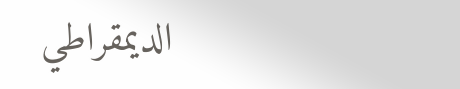الديمقراطي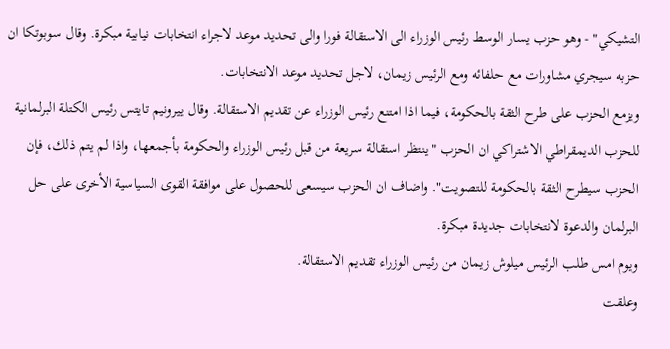التشيكي" - وهو حزب يسار الوسط رئيس الوزراء الى الاستقالة فورا والى تحديد موعد لاجراء انتخابات نيابية مبكرة. وقال سوبوتكا ان حزبه سيجري مشاورات مع حلفائه ومع الرئيس زيمان، لاجل تحديد موعد الانتخابات.
ويزمع الحزب على طرح الثقة بالحكومة، فيما اذا امتنع رئيس الوزراء عن تقديم الاستقالة. وقال ييرونيم تايتس رئيس الكتلة البرلمانية للحزب الديمقراطي الاشتراكي ان الحزب "ينتظر استقالة سريعة من قبل رئيس الوزراء والحكومة بأجمعها، واذا لم يتم ذلك، فإن الحزب سيطرح الثقة بالحكومة للتصويت". واضاف ان الحزب سيسعى للحصول على موافقة القوى السياسية الأخرى على حل البرلمان والدعوة لانتخابات جديدة مبكرة.
ويوم امس طلب الرئيس ميلوش زيمان من رئيس الوزراء تقديم الاستقالة.
وعلقت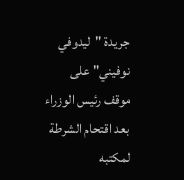جريدة "ليدوفي نوفيني" على موقف رئيس الوزراء بعد اقتحام الشرطة لمكتبه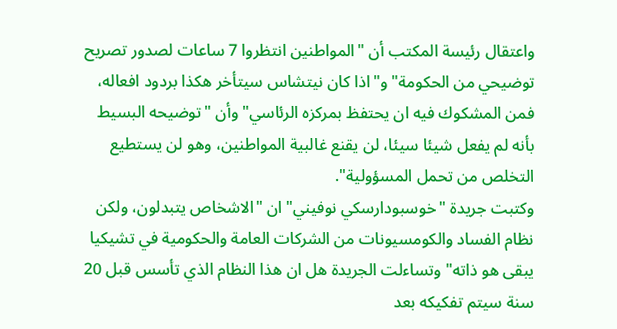واعتقال رئيسة المكتب أن "المواطنين انتظروا 7 ساعات لصدور تصريح توضيحي من الحكومة" و"اذا كان نيتشاس سيتأخر هكذا بردود افعاله، فمن المشكوك فيه ان يحتفظ بمركزه الرئاسي" وأن "توضيحه البسيط بأنه لم يفعل شيئا سيئا، لن يقنع غالبية المواطنين، وهو لن يستطيع التخلص من تحمل المسؤولية".
وكتبت جريدة "خوسبودارسكي نوفيني" ان "الاشخاص يتبدلون، ولكن نظام الفساد والكومسيونات من الشركات العامة والحكومية في تشيكيا يبقى هو ذاته" وتساءلت الجريدة هل ان هذا النظام الذي تأسس قبل 20 سنة سيتم تفكيكه بعد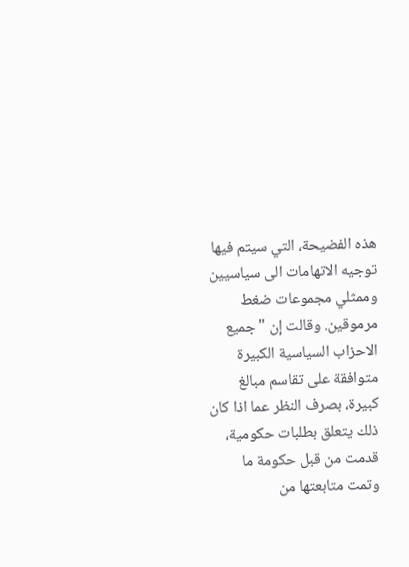هذه الفضيحة، التي سيتم فيها توجيه الاتهامات الى سياسيين وممثلي مجموعات ضغط مرموقين. وقالت إن "جميع الاحزاب السياسية الكبيرة متوافقة على تقاسم مبالغ كبيرة، بصرف النظر عما اذا كان ذلك يتعلق بطلبات حكومية، قدمت من قبل حكومة ما وتمت متابعتها من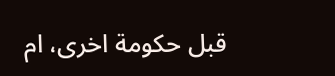قبل حكومة اخرى، ام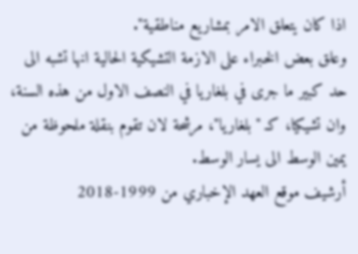اذا كان يتعلق الامر بمشاريع مناطقية".
وعلق بعض الخبراء على الازمة التشيكية الحالية انها تشبه الى حد كبير ما جرى في بلغاريا في النصف الاول من هذه السنة، وان تشيكيا، كـ "بلغاريا"، مرشحة لان تقوم بنقلة ملحوظة من يمين الوسط الى يسار الوسط.
أرشيف موقع العهد الإخباري من 1999-2018